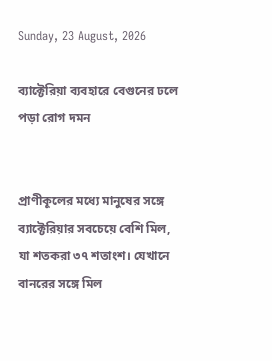Sunday, 23 August, 2026

ব্যাক্টেরিয়া ব্যবহারে বেগুনের ঢলে পড়া রোগ দমন


প্রাণীকূলের মধ্যে মানুষের সঙ্গে ব্যাক্টেরিয়ার সবচেয়ে বেশি মিল, যা শতকরা ৩৭ শতাংশ। যেখানে বানরের সঙ্গে মিল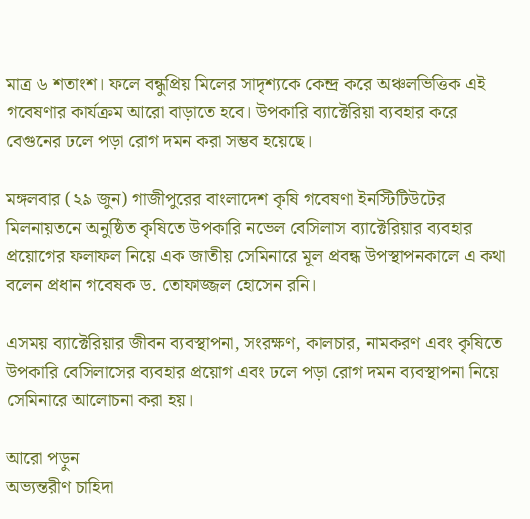মাত্র ৬ শতাংশ। ফলে বন্ধুপ্রিয় মিলের সাদৃশ্যকে কেন্দ্র করে অঞ্চলভিত্তিক এই গবেষণার কার্যক্রম আরো বাড়াতে হবে। উপকারি ব্যাক্টেরিয়া ব্যবহার করে বেগুনের ঢলে পড়া রোগ দমন করা সম্ভব হয়েছে।

মঙ্গলবার (২৯ জুন) গাজীপুরের বাংলাদেশ কৃষি গবেষণা ইনস্টিটিউটের মিলনায়তনে অনুষ্ঠিত কৃষিতে উপকারি নভেল বেসিলাস ব্যাক্টেরিয়ার ব্যবহার প্রয়োগের ফলাফল নিয়ে এক জাতীয় সেমিনারে মূল প্রবন্ধ উপস্থাপনকালে এ কথা বলেন প্রধান গবেষক ড. তোফাজ্জল হোসেন রনি।

এসময় ব্যাক্টেরিয়ার জীবন ব্যবস্থাপনা, সংরক্ষণ, কালচার, নামকরণ এবং কৃষিতে উপকারি বেসিলাসের ব্যবহার প্রয়োগ এবং ঢলে পড়া রোগ দমন ব্যবস্থাপনা নিয়ে সেমিনারে আলোচনা করা হয়।

আরো পড়ুন
অভ্যন্তরীণ চাহিদা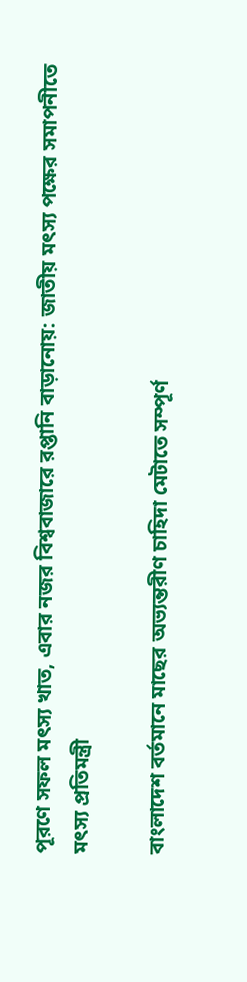পূরণে সফল মৎস্য খাত, এবার নজর বিশ্ববাজারে রপ্তানি বাড়ানোয়: জাতীয় মৎস্য পক্ষের সমাপনীতে মৎস্য প্রতিমন্ত্রী

বাংলাদেশ বর্তমানে মাছের অভ্যন্তরীণ চাহিদা মেটাতে সম্পূর্ণ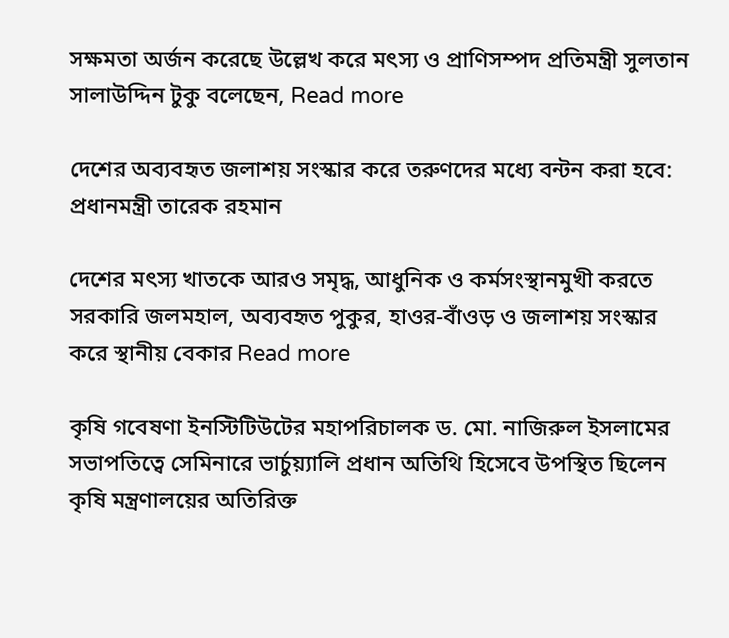সক্ষমতা অর্জন করেছে উল্লেখ করে মৎস্য ও প্রাণিসম্পদ প্রতিমন্ত্রী সুলতান সালাউদ্দিন টুকু বলেছেন, Read more

দেশের অব্যবহৃত জলাশয় সংস্কার করে তরুণদের মধ্যে বন্টন করা হবে: প্রধানমন্ত্রী তারেক রহমান

দেশের মৎস্য খাতকে আরও সমৃদ্ধ, আধুনিক ও কর্মসংস্থানমুখী করতে সরকারি জলমহাল, অব্যবহৃত পুকুর, হাওর-বাঁওড় ও জলাশয় সংস্কার করে স্থানীয় বেকার Read more

কৃষি গবেষণা ইনস্টিটিউটের মহাপরিচালক ড. মো. নাজিরুল ইসলামের সভাপতিত্বে সেমিনারে ভার্চুয়্যালি প্রধান অতিথি হিসেবে উপস্থিত ছিলেন কৃষি মন্ত্রণালয়ের অতিরিক্ত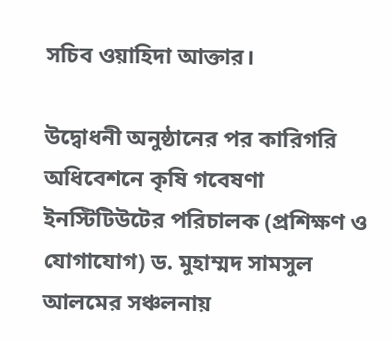সচিব ওয়াহিদা আক্তার।

উদ্বোধনী অনুষ্ঠানের পর কারিগরি অধিবেশনে কৃষি গবেষণা ইনস্টিটিউটের পরিচালক (প্রশিক্ষণ ও যোগাযোগ) ড. মুহাম্মদ সামসুল আলমের সঞ্চলনায়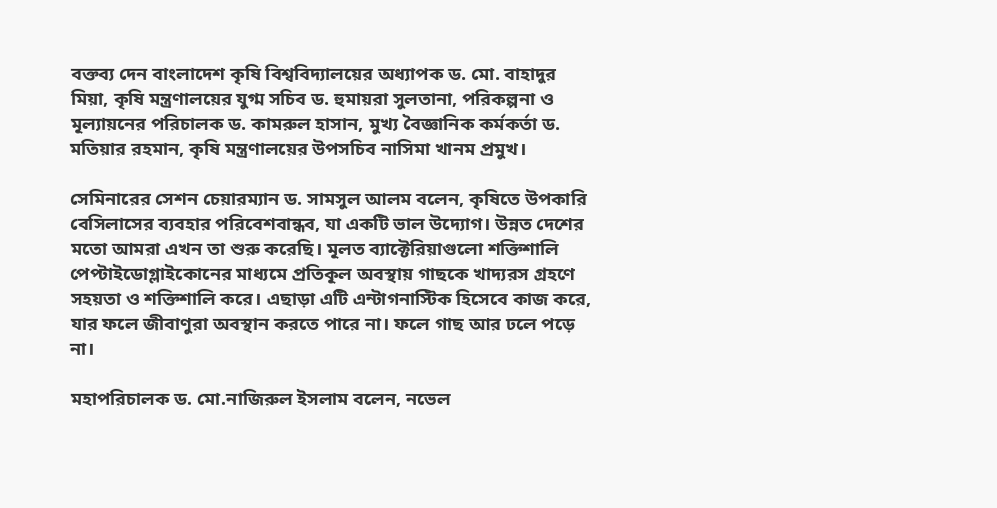বক্তব্য দেন বাংলাদেশ কৃষি বিশ্ববিদ্যালয়ের অধ্যাপক ড. মো. বাহাদুর মিয়া, কৃষি মন্ত্রণালয়ের যুগ্ম সচিব ড. হুমায়রা সুলতানা, পরিকল্পনা ও মূল্যায়নের পরিচালক ড. কামরুল হাসান, মুখ্য বৈজ্ঞানিক কর্মকর্তা ড. মতিয়ার রহমান, কৃষি মন্ত্রণালয়ের উপসচিব নাসিমা খানম প্রমুখ।

সেমিনারের সেশন চেয়ারম্যান ড. সামসুল আলম বলেন, কৃষিতে উপকারি বেসিলাসের ব্যবহার পরিবেশবান্ধব, যা একটি ভাল উদ্যোগ। উন্নত দেশের মতো আমরা এখন তা শুরু করেছি। মূলত ব্যাক্টেরিয়াগুলো শক্তিশালি পেপ্টাইডোগ্লাইকোনের মাধ্যমে প্রতিকূল অবস্থায় গাছকে খাদ্যরস গ্রহণে সহয়তা ও শক্তিশালি করে। এছাড়া এটি এন্টাগনাস্টিক হিসেবে কাজ করে, যার ফলে জীবাণুরা অবস্থান করতে পারে না। ফলে গাছ আর ঢলে পড়ে না।

মহাপরিচালক ড. মো.নাজিরুল ইসলাম বলেন, নভেল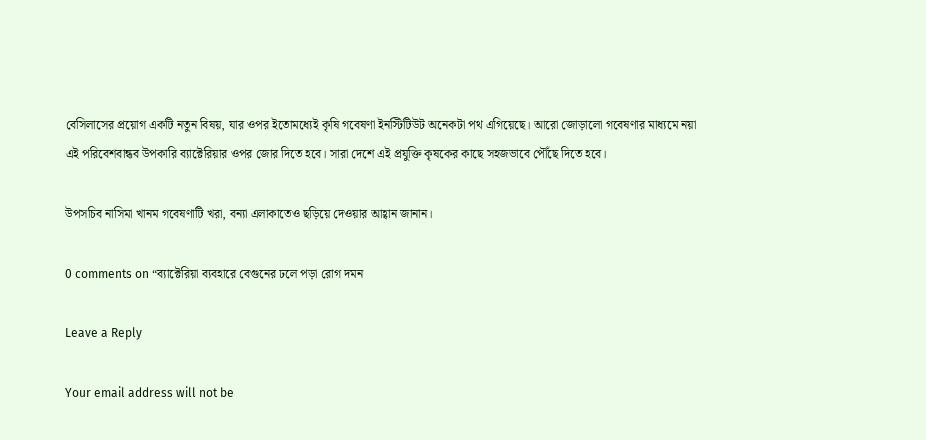বেসিলাসের প্রয়োগ একটি নতুন বিষয়, যার ওপর ইতোমধ্যেই কৃষি গবেষণা ইনস্টিটিউট অনেকটা পথ এগিয়েছে। আরো জোড়ালো গবেষণার মাধ্যমে নয়া এই পরিবেশবান্ধব উপকারি ব্যাক্টেরিয়ার ওপর জোর দিতে হবে। সারা দেশে এই প্রযুক্তি কৃষকের কাছে সহজভাবে পৌঁছে দিতে হবে।

উপসচিব নাসিমা খানম গবেষণাটি খরা, বন্যা এলাকাতেও ছড়িয়ে দেওয়ার আহ্বান জানান।

0 comments on “ব্যাক্টেরিয়া ব্যবহারে বেগুনের ঢলে পড়া রোগ দমন

Leave a Reply

Your email address will not be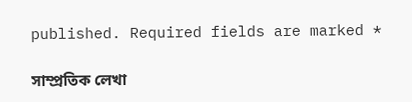published. Required fields are marked *

সাম্প্রতিক লেখা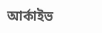আর্কাইভ